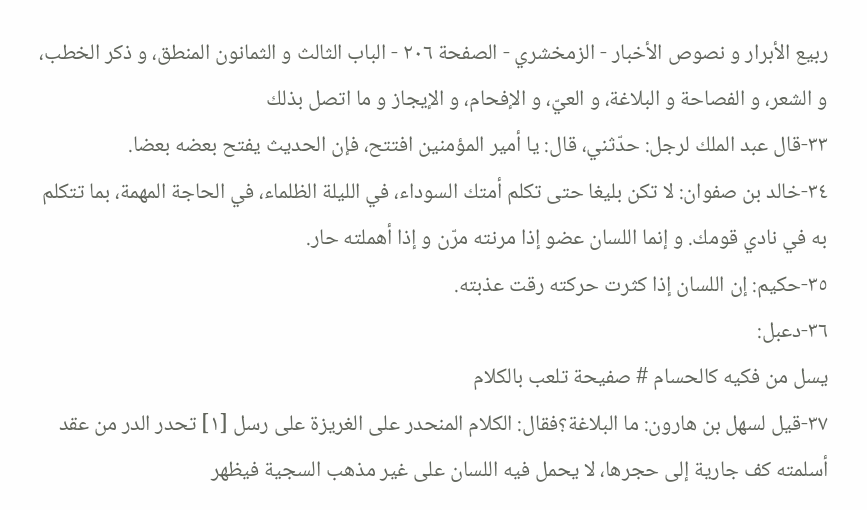ربيع الأبرار و نصوص الأخبار - الزمخشري - الصفحة ٢٠٦ - الباب الثالث و الثمانون المنطق، و ذكر الخطب، و الشعر، و الفصاحة و البلاغة، و العيّ، و الإفحام، و الإيجاز و ما اتصل بذلك
٣٣-قال عبد الملك لرجل: حدّثني، قال: يا أمير المؤمنين افتتح، فإن الحديث يفتح بعضه بعضا.
٣٤-خالد بن صفوان: لا تكن بليغا حتى تكلم أمتك السوداء، في الليلة الظلماء، في الحاجة المهمة، بما تتكلم به في نادي قومك. و إنما اللسان عضو إذا مرنته مرّن و إذا أهملته حار.
٣٥-حكيم: إن اللسان إذا كثرت حركته رقت عذبته.
٣٦-دعبل:
يسل من فكيه كالحسام # صفيحة تلعب بالكلام
٣٧-قيل لسهل بن هارون: ما البلاغة؟فقال: الكلام المنحدر على الغريزة على رسل [١] تحدر الدر من عقد أسلمته كف جارية إلى حجرها، لا يحمل فيه اللسان على غير مذهب السجية فيظهر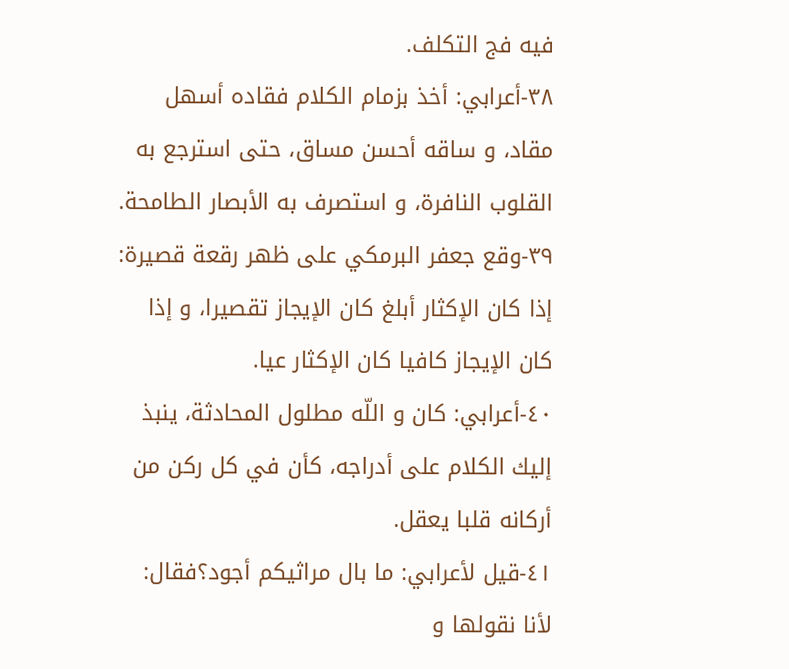فيه فج التكلف.
٣٨-أعرابي: أخذ بزمام الكلام فقاده أسهل مقاد، و ساقه أحسن مساق، حتى استرجع به القلوب النافرة، و استصرف به الأبصار الطامحة.
٣٩-وقع جعفر البرمكي على ظهر رقعة قصيرة: إذا كان الإكثار أبلغ كان الإيجاز تقصيرا، و إذا كان الإيجاز كافيا كان الإكثار عيا.
٤٠-أعرابي: كان و اللّه مطلول المحادثة، ينبذ إليك الكلام على أدراجه، كأن في كل ركن من أركانه قلبا يعقل.
٤١-قيل لأعرابي: ما بال مراثيكم أجود؟فقال: لأنا نقولها و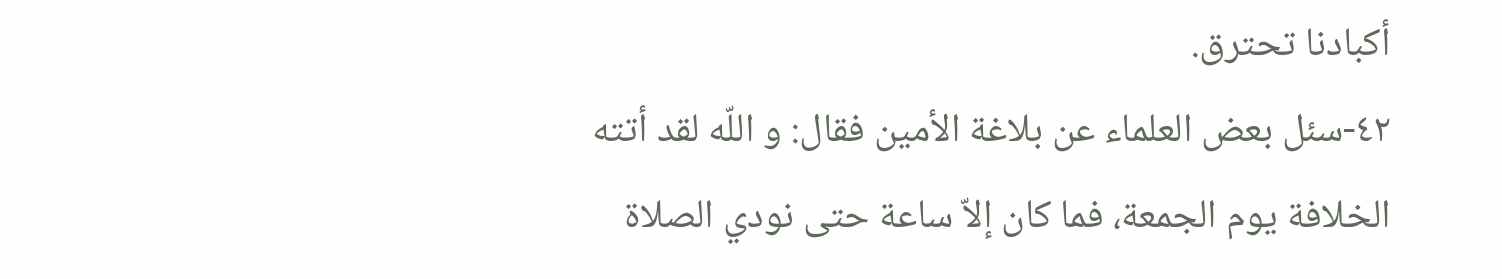أكبادنا تحترق.
٤٢-سئل بعض العلماء عن بلاغة الأمين فقال: و اللّه لقد أتته الخلافة يوم الجمعة، فما كان إلاّ ساعة حتى نودي الصلاة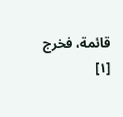قائمة، فخرج
[١]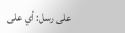على رسل: أي على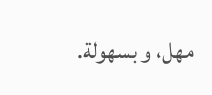مهل، و بسهولة.